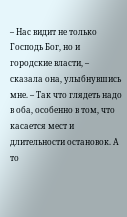– Нас видит не только Господь Бог, но и городские власти, – сказала она, улыбнувшись мне. – Так что глядеть надо в оба, особенно в том, что касается мест и длительности остановок. А то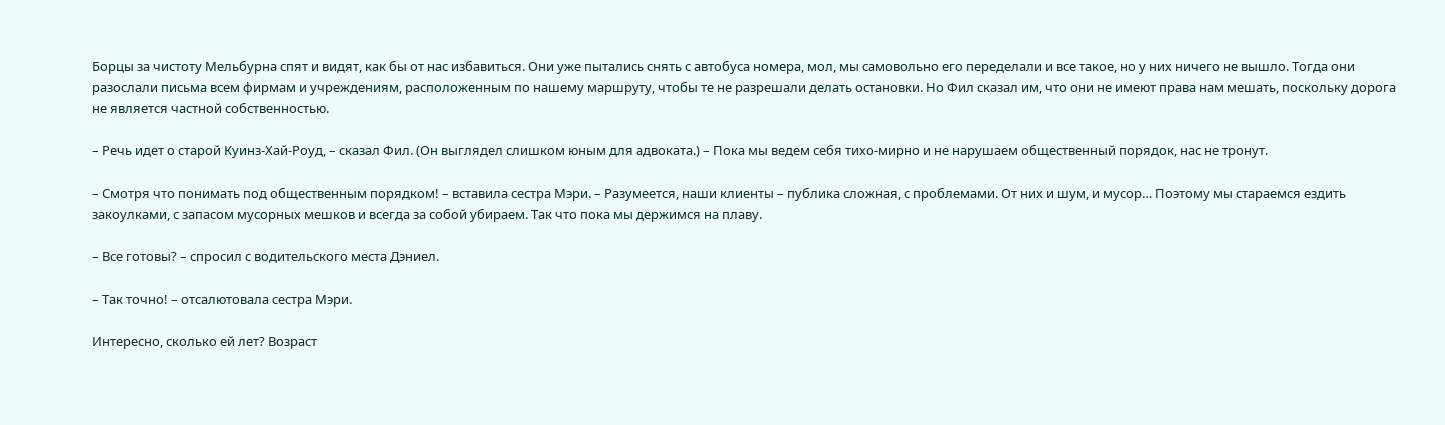Борцы за чистоту Мельбурна спят и видят, как бы от нас избавиться. Они уже пытались снять с автобуса номера, мол, мы самовольно его переделали и все такое, но у них ничего не вышло. Тогда они разослали письма всем фирмам и учреждениям, расположенным по нашему маршруту, чтобы те не разрешали делать остановки. Но Фил сказал им, что они не имеют права нам мешать, поскольку дорога не является частной собственностью.

– Речь идет о старой Куинз-Хай-Роуд, – сказал Фил. (Он выглядел слишком юным для адвоката.) – Пока мы ведем себя тихо-мирно и не нарушаем общественный порядок, нас не тронут.

– Смотря что понимать под общественным порядком! – вставила сестра Мэри. – Разумеется, наши клиенты – публика сложная, с проблемами. От них и шум, и мусор… Поэтому мы стараемся ездить закоулками, с запасом мусорных мешков и всегда за собой убираем. Так что пока мы держимся на плаву.

– Все готовы? – спросил с водительского места Дэниел.

– Так точно! – отсалютовала сестра Мэри.

Интересно, сколько ей лет? Возраст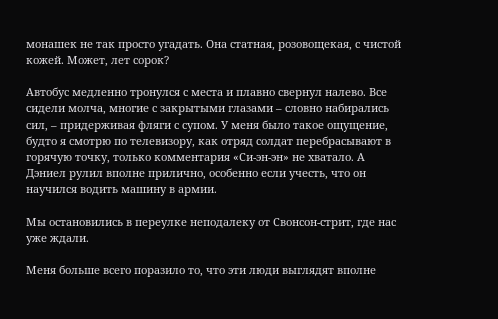монашек не так просто угадать. Она статная, розовощекая, с чистой кожей. Может, лет сорок?

Автобус медленно тронулся с места и плавно свернул налево. Все сидели молча, многие с закрытыми глазами – словно набирались сил, – придерживая фляги с супом. У меня было такое ощущение, будто я смотрю по телевизору, как отряд солдат перебрасывают в горячую точку, только комментария «Си-эн-эн» не хватало. А Дэниел рулил вполне прилично, особенно если учесть, что он научился водить машину в армии.

Мы остановились в переулке неподалеку от Свонсон-стрит, где нас уже ждали.

Меня больше всего поразило то, что эти люди выглядят вполне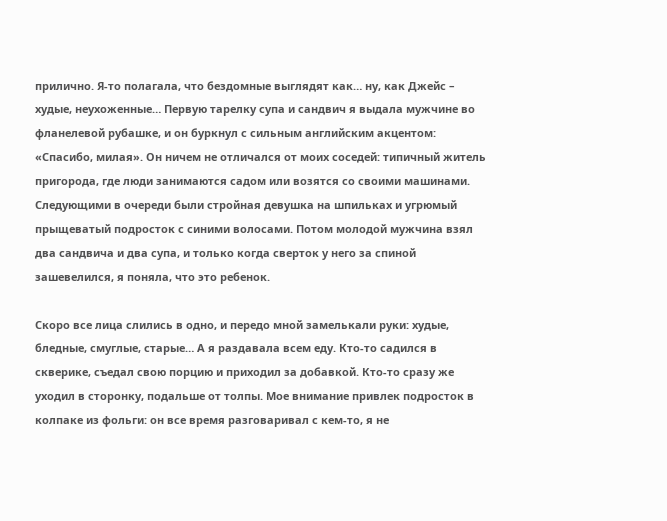прилично. Я-то полагала, что бездомные выглядят как… ну, как Джейс – худые, неухоженные… Первую тарелку супа и сандвич я выдала мужчине во фланелевой рубашке, и он буркнул с сильным английским акцентом: «Спасибо, милая». Он ничем не отличался от моих соседей: типичный житель пригорода, где люди занимаются садом или возятся со своими машинами. Следующими в очереди были стройная девушка на шпильках и угрюмый прыщеватый подросток с синими волосами. Потом молодой мужчина взял два сандвича и два супа, и только когда сверток у него за спиной зашевелился, я поняла, что это ребенок.

Скоро все лица слились в одно, и передо мной замелькали руки: худые, бледные, смуглые, старые… А я раздавала всем еду. Кто-то садился в скверике, съедал свою порцию и приходил за добавкой. Кто-то сразу же уходил в сторонку, подальше от толпы. Мое внимание привлек подросток в колпаке из фольги: он все время разговаривал с кем-то, я не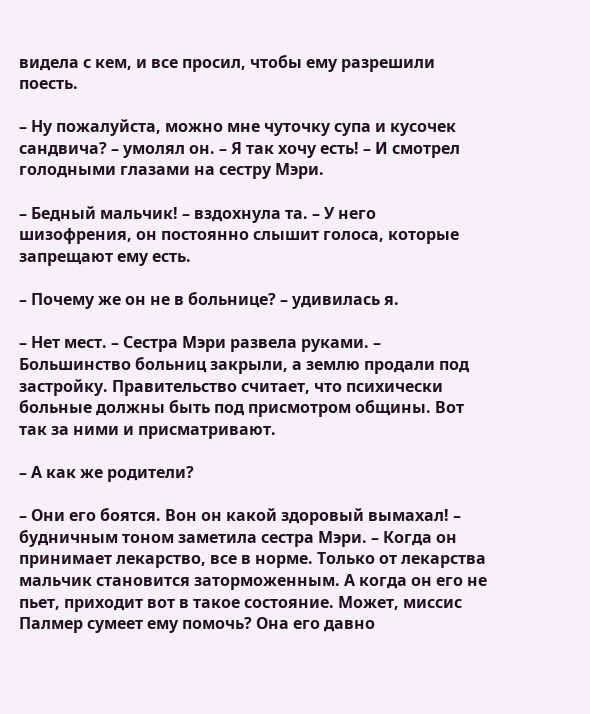видела с кем, и все просил, чтобы ему разрешили поесть.

– Ну пожалуйста, можно мне чуточку супа и кусочек сандвича? – умолял он. – Я так хочу есть! – И смотрел голодными глазами на сестру Мэри.

– Бедный мальчик! – вздохнула та. – У него шизофрения, он постоянно слышит голоса, которые запрещают ему есть.

– Почему же он не в больнице? – удивилась я.

– Нет мест. – Сестра Мэри развела руками. – Большинство больниц закрыли, а землю продали под застройку. Правительство считает, что психически больные должны быть под присмотром общины. Вот так за ними и присматривают.

– А как же родители?

– Они его боятся. Вон он какой здоровый вымахал! – будничным тоном заметила сестра Мэри. – Когда он принимает лекарство, все в норме. Только от лекарства мальчик становится заторможенным. А когда он его не пьет, приходит вот в такое состояние. Может, миссис Палмер сумеет ему помочь? Она его давно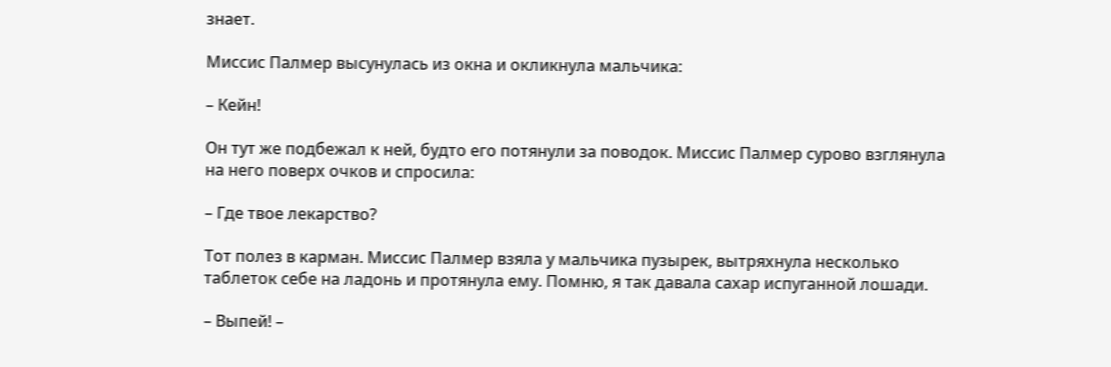знает.

Миссис Палмер высунулась из окна и окликнула мальчика:

– Кейн!

Он тут же подбежал к ней, будто его потянули за поводок. Миссис Палмер сурово взглянула на него поверх очков и спросила:

– Где твое лекарство?

Тот полез в карман. Миссис Палмер взяла у мальчика пузырек, вытряхнула несколько таблеток себе на ладонь и протянула ему. Помню, я так давала сахар испуганной лошади.

– Выпей! –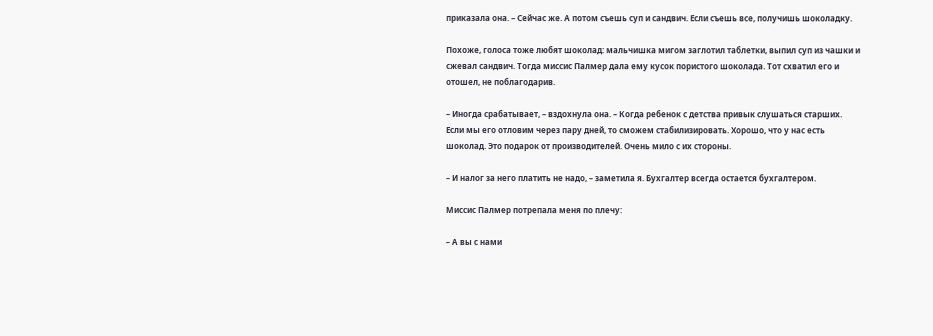приказала она. – Сейчас же. А потом съешь суп и сандвич. Если съешь все, получишь шоколадку.

Похоже, голоса тоже любят шоколад: мальчишка мигом заглотил таблетки, выпил суп из чашки и сжевал сандвич. Тогда миссис Палмер дала ему кусок пористого шоколада. Тот схватил его и отошел, не поблагодарив.

– Иногда срабатывает, – вздохнула она. – Когда ребенок с детства привык слушаться старших. Если мы его отловим через пару дней, то сможем стабилизировать. Хорошо, что у нас есть шоколад. Это подарок от производителей. Очень мило с их стороны.

– И налог за него платить не надо, – заметила я. Бухгалтер всегда остается бухгалтером.

Миссис Палмер потрепала меня по плечу:

– А вы с нами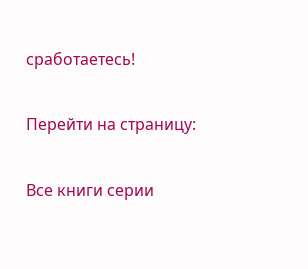сработаетесь!

Перейти на страницу:

Все книги серии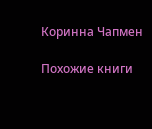Коринна Чапмен

Похожие книги